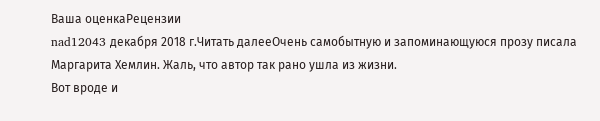Ваша оценкаРецензии
nad12043 декабря 2018 г.Читать далееОчень самобытную и запоминающуюся прозу писала Маргарита Хемлин. Жаль, что автор так рано ушла из жизни.
Вот вроде и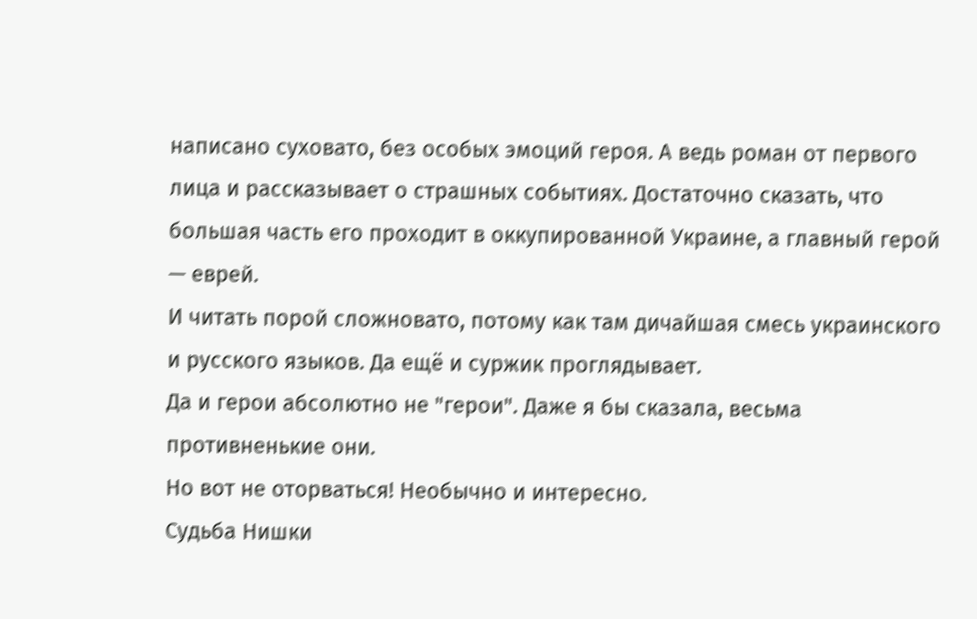написано суховато, без особых эмоций героя. А ведь роман от первого лица и рассказывает о страшных событиях. Достаточно сказать, что большая часть его проходит в оккупированной Украине, а главный герой — еврей.
И читать порой сложновато, потому как там дичайшая смесь украинского и русского языков. Да ещё и суржик проглядывает.
Да и герои абсолютно не "герои". Даже я бы сказала, весьма противненькие они.
Но вот не оторваться! Необычно и интересно.
Судьба Нишки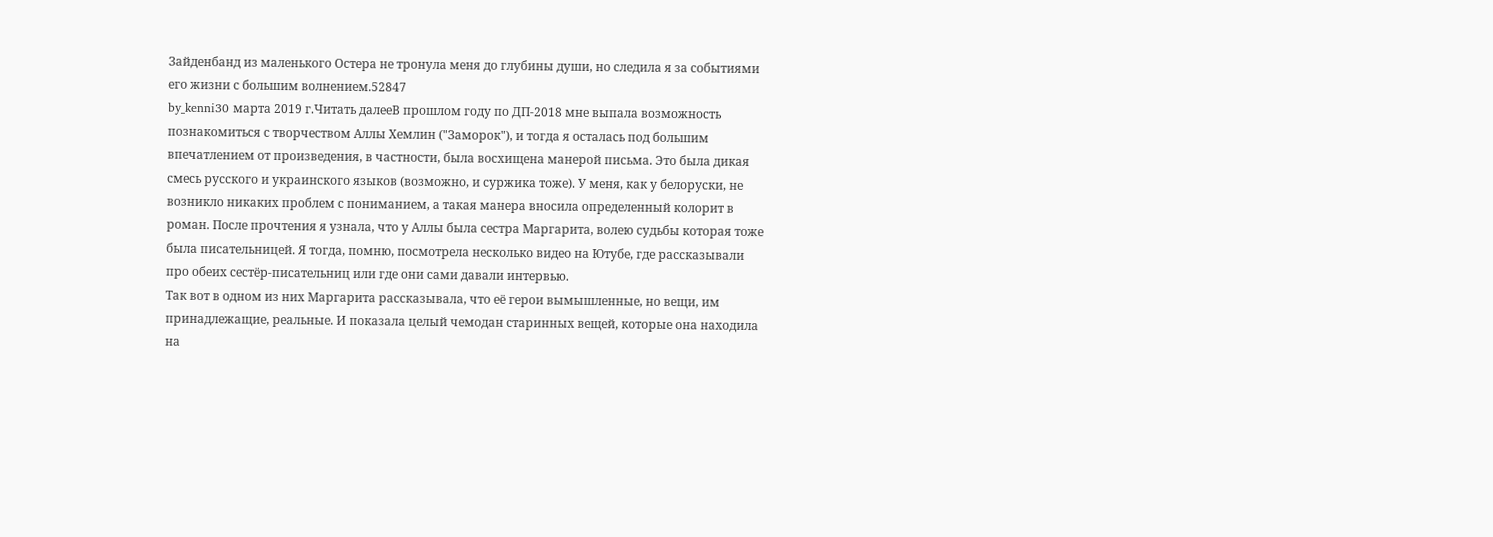Зайденбанд из маленького Остера не тронула меня до глубины души, но следила я за событиями его жизни с большим волнением.52847
by_kenni30 марта 2019 г.Читать далееВ прошлом году по ДП-2018 мне выпала возможность познакомиться с творчеством Аллы Хемлин ("Заморок"), и тогда я осталась под большим впечатлением от произведения, в частности, была восхищена манерой письма. Это была дикая смесь русского и украинского языков (возможно, и суржика тоже). У меня, как у белоруски, не возникло никаких проблем с пониманием, а такая манера вносила определенный колорит в роман. После прочтения я узнала, что у Аллы была сестра Маргарита, волею судьбы которая тоже была писательницей. Я тогда, помню, посмотрела несколько видео на Ютубе, где рассказывали про обеих сестёр-писательниц или где они сами давали интервью.
Так вот в одном из них Маргарита рассказывала, что её герои вымышленные, но вещи, им принадлежащие, реальные. И показала целый чемодан старинных вещей, которые она находила на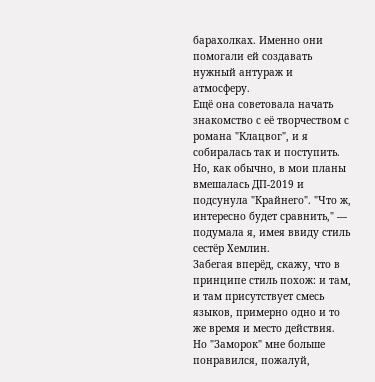барахолках. Именно они помогали ей создавать нужный антураж и атмосферу.
Ещё она советовала начать знакомство с её творчеством с романа "Клацвог", и я собиралась так и поступить. Но, как обычно, в мои планы вмешалась ДП-2019 и подсунула "Крайнего". "Что ж, интересно будет сравнить," — подумала я, имея ввиду стиль сестёр Хемлин.
Забегая вперёд, скажу, что в принципе стиль похож: и там, и там присутствует смесь языков, примерно одно и то же время и место действия. Но "Заморок" мне больше понравился, пожалуй,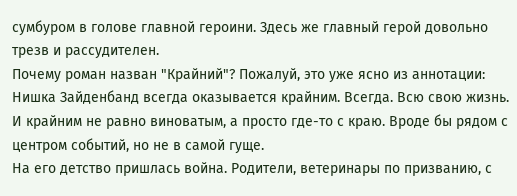сумбуром в голове главной героини. Здесь же главный герой довольно трезв и рассудителен.
Почему роман назван "Крайний"? Пожалуй, это уже ясно из аннотации: Нишка Зайденбанд всегда оказывается крайним. Всегда. Всю свою жизнь. И крайним не равно виноватым, а просто где-то с краю. Вроде бы рядом с центром событий, но не в самой гуще.
На его детство пришлась война. Родители, ветеринары по призванию, с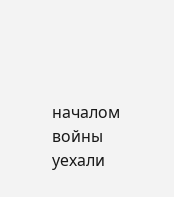началом войны уехали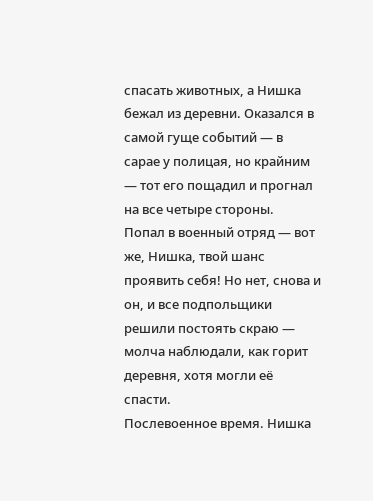спасать животных, а Нишка бежал из деревни. Оказался в самой гуще событий — в сарае у полицая, но крайним — тот его пощадил и прогнал на все четыре стороны.
Попал в военный отряд — вот же, Нишка, твой шанс проявить себя! Но нет, снова и он, и все подпольщики решили постоять скраю — молча наблюдали, как горит деревня, хотя могли её спасти.
Послевоенное время. Нишка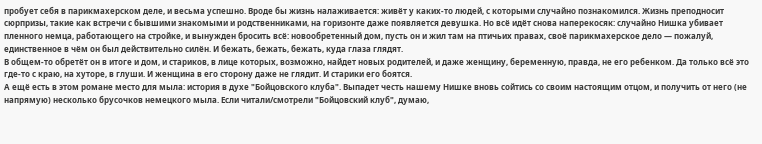пробует себя в парикмахерском деле, и весьма успешно. Вроде бы жизнь налаживается: живёт у каких-то людей, с которыми случайно познакомился. Жизнь преподносит сюрпризы, такие как встречи с бывшими знакомыми и родственниками, на горизонте даже появляется девушка. Но всё идёт снова наперекосяк: случайно Нишка убивает пленного немца, работающего на стройке, и вынужден бросить всё: новообретенный дом, пусть он и жил там на птичьих правах, своё парикмахерское дело — пожалуй, единственное в чём он был действительно силён. И бежать, бежать, бежать, куда глаза глядят.
В общем-то обретёт он в итоге и дом, и стариков, в лице которых, возможно, найдет новых родителей, и даже женщину, беременную, правда, не его ребенком. Да только всё это где-то с краю, на хуторе, в глуши. И женщина в его сторону даже не глядит. И старики его боятся.
А ещё есть в этом романе место для мыла: история в духе "Бойцовского клуба". Выпадет честь нашему Нишке вновь сойтись со своим настоящим отцом, и получить от него (не напрямую) несколько брусочков немецкого мыла. Если читали/смотрели "Бойцовский клуб", думаю,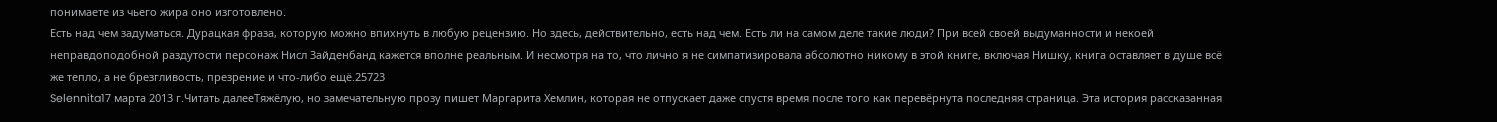понимаете из чьего жира оно изготовлено.
Есть над чем задуматься. Дурацкая фраза, которую можно впихнуть в любую рецензию. Но здесь, действительно, есть над чем. Есть ли на самом деле такие люди? При всей своей выдуманности и некоей неправдоподобной раздутости персонаж Нисл Зайденбанд кажется вполне реальным. И несмотря на то, что лично я не симпатизировала абсолютно никому в этой книге, включая Нишку, книга оставляет в душе всё же тепло, а не брезгливость, презрение и что-либо ещё.25723
Selennita17 марта 2013 г.Читать далееТяжёлую, но замечательную прозу пишет Маргарита Хемлин, которая не отпускает даже спустя время после того как перевёрнута последняя страница. Эта история рассказанная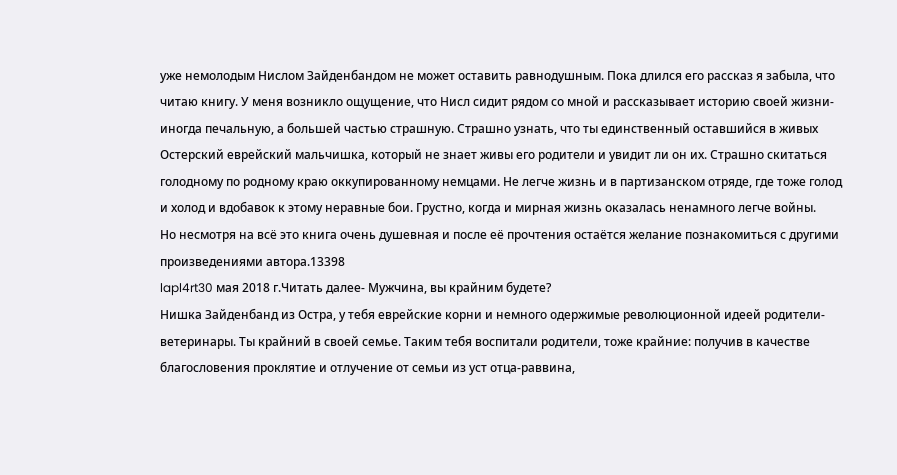уже немолодым Нислом Зайденбандом не может оставить равнодушным. Пока длился его рассказ я забыла, что читаю книгу. У меня возникло ощущение, что Нисл сидит рядом со мной и рассказывает историю своей жизни- иногда печальную, а большей частью страшную. Страшно узнать, что ты единственный оставшийся в живых Остерский еврейский мальчишка, который не знает живы его родители и увидит ли он их. Страшно скитаться голодному по родному краю оккупированному немцами. Не легче жизнь и в партизанском отряде, где тоже голод и холод и вдобавок к этому неравные бои. Грустно, когда и мирная жизнь оказалась ненамного легче войны.
Но несмотря на всё это книга очень душевная и после её прочтения остаётся желание познакомиться с другими произведениями автора.13398
lapl4rt30 мая 2018 г.Читать далее- Мужчина, вы крайним будете?
Нишка Зайденбанд из Остра, у тебя еврейские корни и немного одержимые революционной идеей родители-ветеринары. Ты крайний в своей семье. Таким тебя воспитали родители, тоже крайние: получив в качестве благословения проклятие и отлучение от семьи из уст отца-раввина,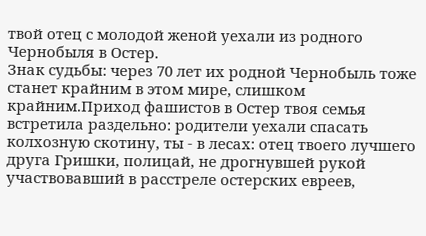твой отец с молодой женой уехали из родного Чернобыля в Остер.
Знак судьбы: через 70 лет их родной Чернобыль тоже станет крайним в этом мире, слишком крайним.Приход фашистов в Остер твоя семья встретила раздельно: родители уехали спасать колхозную скотину, ты - в лесах: отец твоего лучшего друга Гришки, полицай, не дрогнувшей рукой участвовавший в расстреле остерских евреев,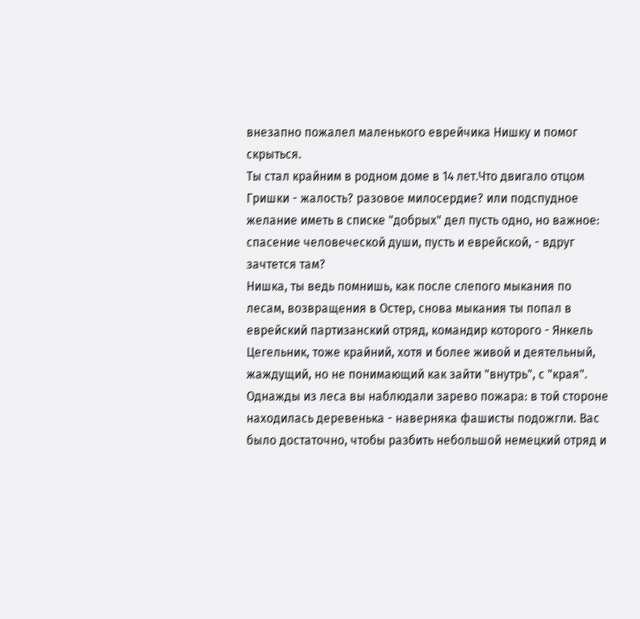внезапно пожалел маленького еврейчика Нишку и помог скрыться.
Ты стал крайним в родном доме в 14 лет.Что двигало отцом Гришки - жалость? разовое милосердие? или подспудное желание иметь в списке "добрых" дел пусть одно, но важное: спасение человеческой души, пусть и еврейской, - вдруг зачтется там?
Нишка, ты ведь помнишь, как после слепого мыкания по лесам, возвращения в Остер, снова мыкания ты попал в еврейский партизанский отряд, командир которого - Янкель Цегельник, тоже крайний, хотя и более живой и деятельный, жаждущий, но не понимающий как зайти "внутрь", с "края".
Однажды из леса вы наблюдали зарево пожара: в той стороне находилась деревенька - наверняка фашисты подожгли. Вас было достаточно, чтобы разбить небольшой немецкий отряд и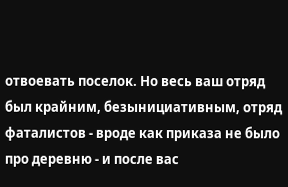отвоевать поселок. Но весь ваш отряд был крайним, безынициативным, отряд фаталистов - вроде как приказа не было про деревню - и после вас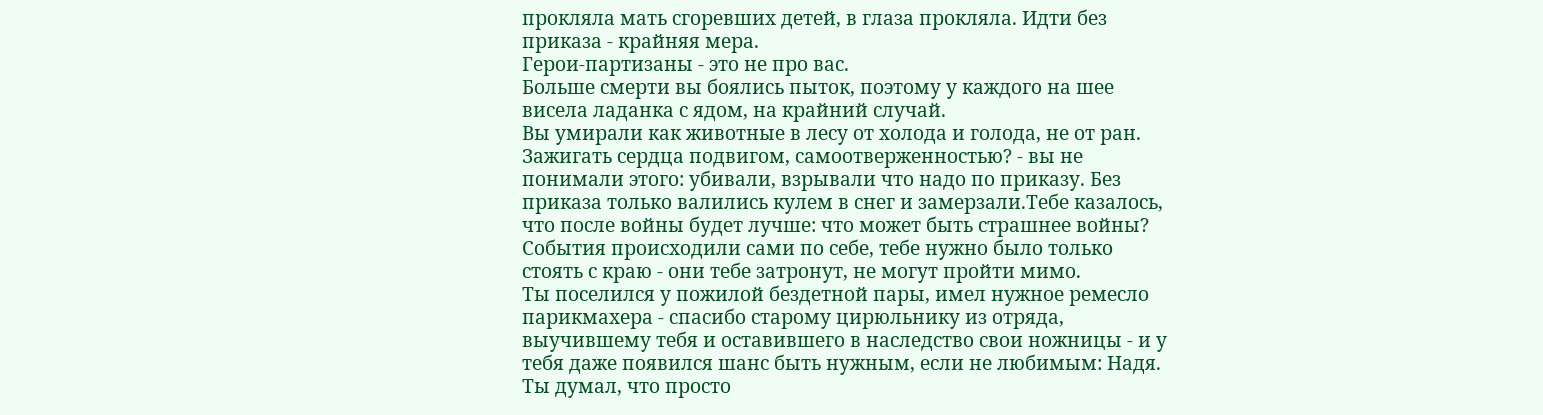прокляла мать сгоревших детей, в глаза прокляла. Идти без приказа - крайняя мера.
Герои-партизаны - это не про вас.
Больше смерти вы боялись пыток, поэтому у каждого на шее висела ладанка с ядом, на крайний случай.
Вы умирали как животные в лесу от холода и голода, не от ран. Зажигать сердца подвигом, самоотверженностью? - вы не понимали этого: убивали, взрывали что надо по приказу. Без приказа только валились кулем в снег и замерзали.Тебе казалось, что после войны будет лучше: что может быть страшнее войны? События происходили сами по себе, тебе нужно было только стоять с краю - они тебе затронут, не могут пройти мимо.
Ты поселился у пожилой бездетной пары, имел нужное ремесло парикмахера - спасибо старому цирюльнику из отряда, выучившему тебя и оставившего в наследство свои ножницы - и у тебя даже появился шанс быть нужным, если не любимым: Надя. Ты думал, что просто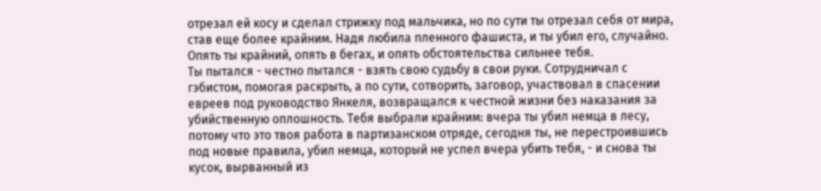отрезал ей косу и сделал стрижку под мальчика, но по сути ты отрезал себя от мира, став еще более крайним. Надя любила пленного фашиста, и ты убил его, случайно.
Опять ты крайний, опять в бегах, и опять обстоятельства сильнее тебя.
Ты пытался - честно пытался - взять свою судьбу в свои руки. Сотрудничал с гэбистом, помогая раскрыть, а по сути, сотворить, заговор, участвовал в спасении евреев под руководство Янкеля, возвращался к честной жизни без наказания за убийственную оплошность. Тебя выбрали крайним: вчера ты убил немца в лесу, потому что это твоя работа в партизанском отряде, сегодня ты, не перестроившись под новые правила, убил немца, который не успел вчера убить тебя, - и снова ты кусок, вырванный из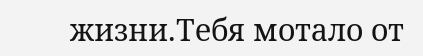жизни.Тебя мотало от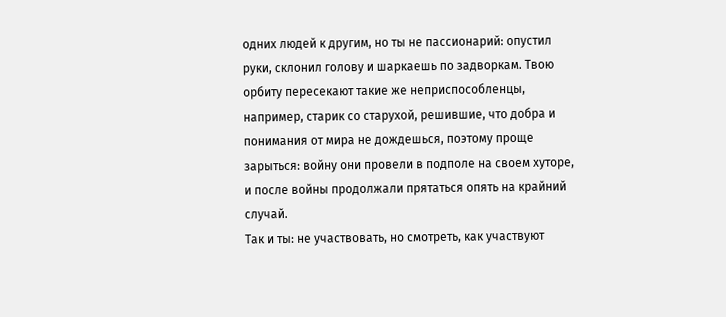одних людей к другим, но ты не пассионарий: опустил руки, склонил голову и шаркаешь по задворкам. Твою орбиту пересекают такие же неприспособленцы, например, старик со старухой, решившие, что добра и понимания от мира не дождешься, поэтому проще зарыться: войну они провели в подполе на своем хуторе, и после войны продолжали прятаться опять на крайний случай.
Так и ты: не участвовать, но смотреть, как участвуют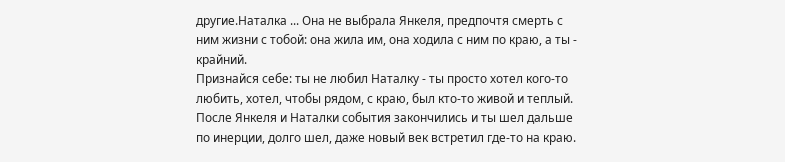другие.Наталка ... Она не выбрала Янкеля, предпочтя смерть с ним жизни с тобой: она жила им, она ходила с ним по краю, а ты - крайний.
Признайся себе: ты не любил Наталку - ты просто хотел кого-то любить, хотел, чтобы рядом, с краю, был кто-то живой и теплый.
После Янкеля и Наталки события закончились и ты шел дальше по инерции, долго шел, даже новый век встретил где-то на краю.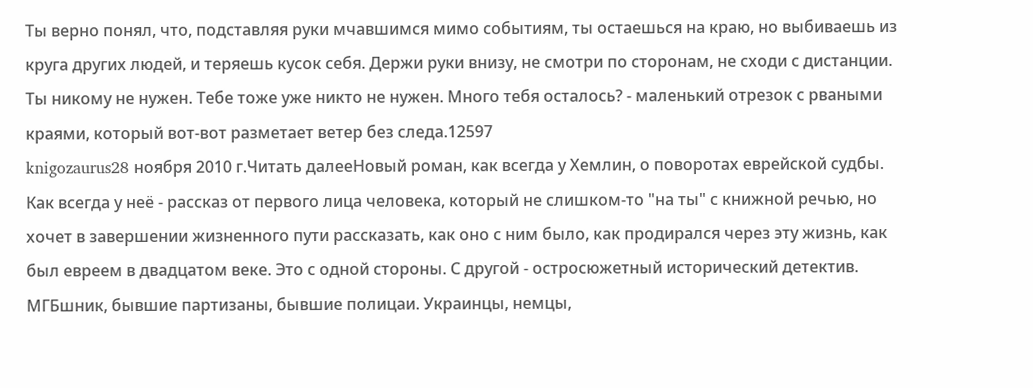Ты верно понял, что, подставляя руки мчавшимся мимо событиям, ты остаешься на краю, но выбиваешь из круга других людей, и теряешь кусок себя. Держи руки внизу, не смотри по сторонам, не сходи с дистанции. Ты никому не нужен. Тебе тоже уже никто не нужен. Много тебя осталось? - маленький отрезок с рваными краями, который вот-вот разметает ветер без следа.12597
knigozaurus28 ноября 2010 г.Читать далееНовый роман, как всегда у Хемлин, о поворотах еврейской судбы. Как всегда у неё - рассказ от первого лица человека, который не слишком-то "на ты" с книжной речью, но хочет в завершении жизненного пути рассказать, как оно с ним было, как продирался через эту жизнь, как был евреем в двадцатом веке. Это с одной стороны. С другой - остросюжетный исторический детектив. МГБшник, бывшие партизаны, бывшие полицаи. Украинцы, немцы,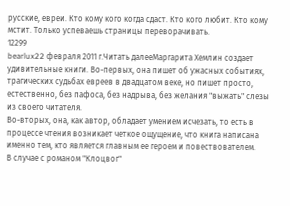русские, евреи. Кто кому кого когда сдаст. Кто кого любит. Кто кому мстит. Только успеваешь страницы переворачивать.
12299
bearlux22 февраля 2011 г.Читать далееМаргарита Хемлин создает удивительные книги. Во-первых, она пишет об ужасных событиях, трагических судьбах евреев в двадцатом веке, но пишет просто, естественно, без пафоса, без надрыва, без желания "выжать" слезы из своего читателя.
Во-вторых, она, как автор, обладает умением исчезать, то есть в процессе чтения возникает четкое ощущение, что книга написана именно тем, кто является главным ее героем и повествователем.
В случае с романом "Клоцвог"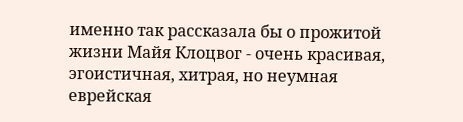именно так рассказала бы о прожитой жизни Майя Клоцвог - очень красивая, эгоистичная, хитрая, но неумная еврейская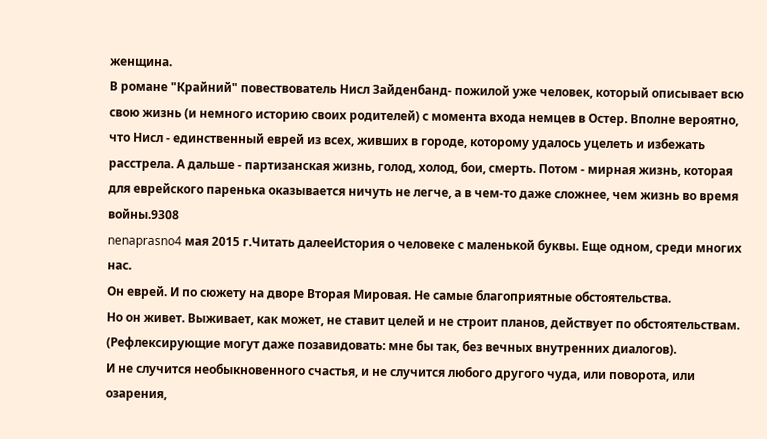женщина.
В романе "Крайний" повествователь Нисл Зайденбанд- пожилой уже человек, который описывает всю свою жизнь (и немного историю своих родителей) с момента входа немцев в Остер. Вполне вероятно, что Нисл - единственный еврей из всех, живших в городе, которому удалось уцелеть и избежать расстрела. А дальше - партизанская жизнь, голод, холод, бои, смерть. Потом - мирная жизнь, которая для еврейского паренька оказывается ничуть не легче, а в чем-то даже сложнее, чем жизнь во время войны.9308
nenaprasno4 мая 2015 г.Читать далееИстория о человеке с маленькой буквы. Еще одном, среди многих нас.
Он еврей. И по сюжету на дворе Вторая Мировая. Не самые благоприятные обстоятельства.
Но он живет. Выживает, как может, не ставит целей и не строит планов, действует по обстоятельствам. (Рефлексирующие могут даже позавидовать: мне бы так, без вечных внутренних диалогов).
И не случится необыкновенного счастья, и не случится любого другого чуда, или поворота, или озарения,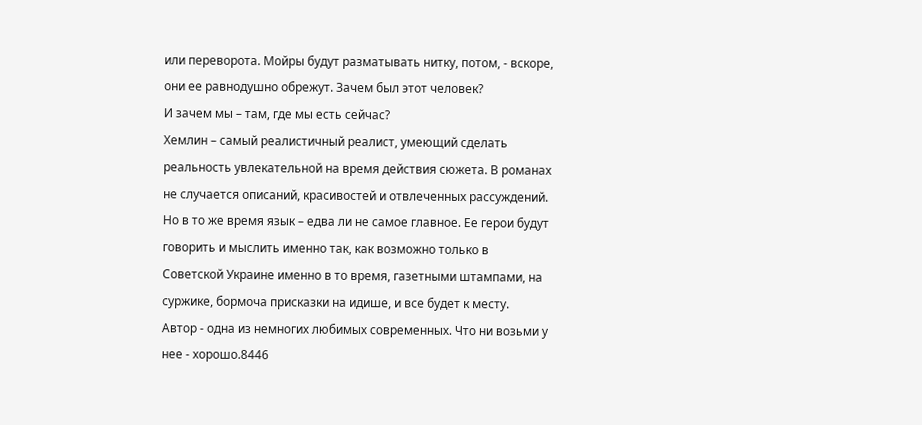или переворота. Мойры будут разматывать нитку, потом, - вскоре, они ее равнодушно обрежут. Зачем был этот человек?
И зачем мы – там, где мы есть сейчас?
Хемлин – самый реалистичный реалист, умеющий сделать реальность увлекательной на время действия сюжета. В романах не случается описаний, красивостей и отвлеченных рассуждений. Но в то же время язык – едва ли не самое главное. Ее герои будут говорить и мыслить именно так, как возможно только в Советской Украине именно в то время, газетными штампами, на суржике, бормоча присказки на идише, и все будет к месту.
Автор - одна из немногих любимых современных. Что ни возьми у нее - хорошо.8446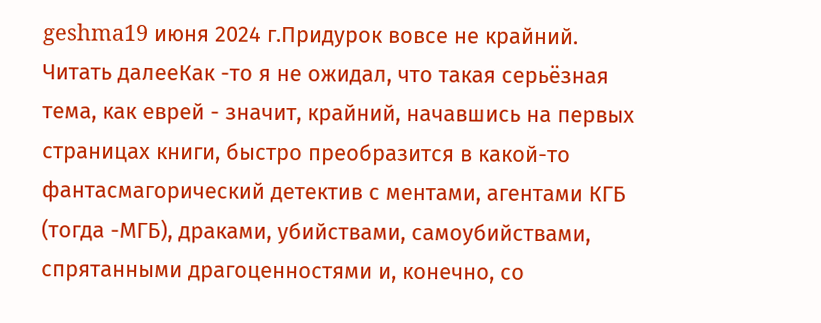geshma19 июня 2024 г.Придурок вовсе не крайний.
Читать далееКак -то я не ожидал, что такая серьёзная тема, как еврей - значит, крайний, начавшись на первых страницах книги, быстро преобразится в какой-то фантасмагорический детектив с ментами, агентами КГБ (тогда -МГБ), драками, убийствами, самоубийствами, спрятанными драгоценностями и, конечно, со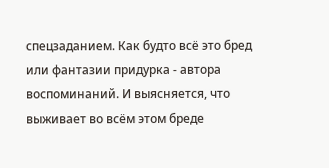спецзаданием. Как будто всё это бред или фантазии придурка - автора воспоминаний. И выясняется, что выживает во всём этом бреде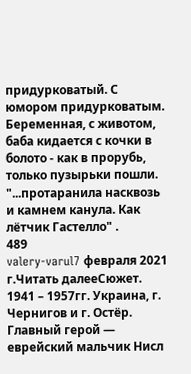придурковатый. С юмором придурковатым. Беременная, с животом, баба кидается с кочки в болото - как в прорубь, только пузырьки пошли. "...протаранила насквозь и камнем канула. Как лётчик Гастелло" .
489
valery-varul7 февраля 2021 г.Читать далееСюжет. 1941 – 1957гг. Украина, г. Чернигов и г. Остёр.
Главный герой — еврейский мальчик Нисл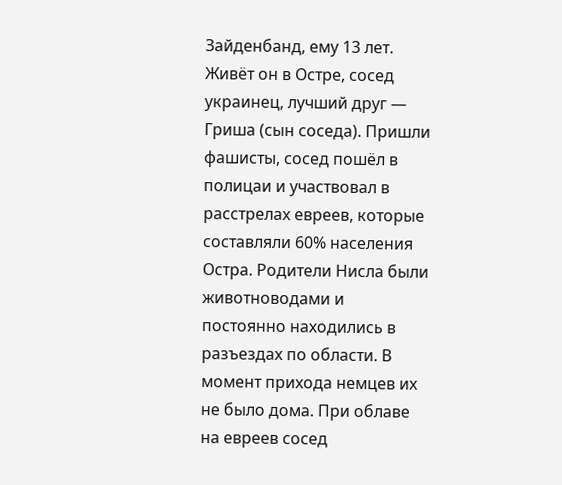Зайденбанд, ему 13 лет. Живёт он в Остре, сосед украинец, лучший друг — Гриша (сын соседа). Пришли фашисты, сосед пошёл в полицаи и участвовал в расстрелах евреев, которые составляли 60% населения Остра. Родители Нисла были животноводами и постоянно находились в разъездах по области. В момент прихода немцев их не было дома. При облаве на евреев сосед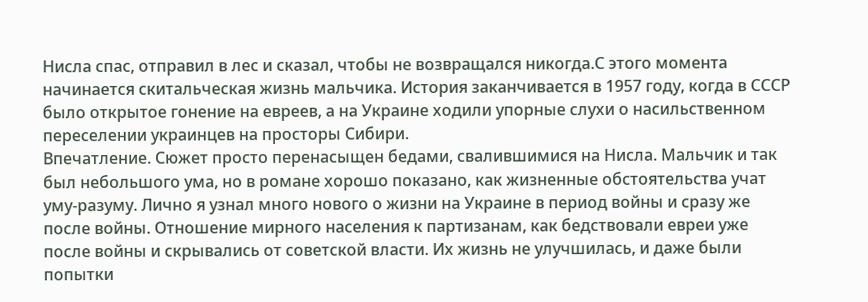Нисла спас, отправил в лес и сказал, чтобы не возвращался никогда.С этого момента начинается скитальческая жизнь мальчика. История заканчивается в 1957 году, когда в СССР было открытое гонение на евреев, а на Украине ходили упорные слухи о насильственном переселении украинцев на просторы Сибири.
Впечатление. Сюжет просто перенасыщен бедами, свалившимися на Нисла. Мальчик и так был небольшого ума, но в романе хорошо показано, как жизненные обстоятельства учат уму-разуму. Лично я узнал много нового о жизни на Украине в период войны и сразу же после войны. Отношение мирного населения к партизанам, как бедствовали евреи уже после войны и скрывались от советской власти. Их жизнь не улучшилась, и даже были попытки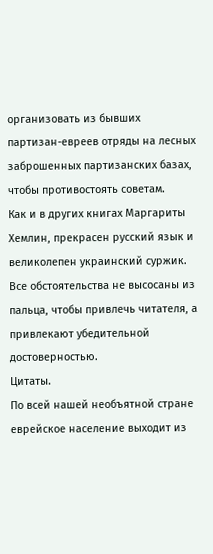организовать из бывших партизан-евреев отряды на лесных заброшенных партизанских базах, чтобы противостоять советам.
Как и в других книгах Маргариты Хемлин, прекрасен русский язык и великолепен украинский суржик. Все обстоятельства не высосаны из пальца, чтобы привлечь читателя, а привлекают убедительной достоверностью.
Цитаты.
По всей нашей необъятной стране еврейское население выходит из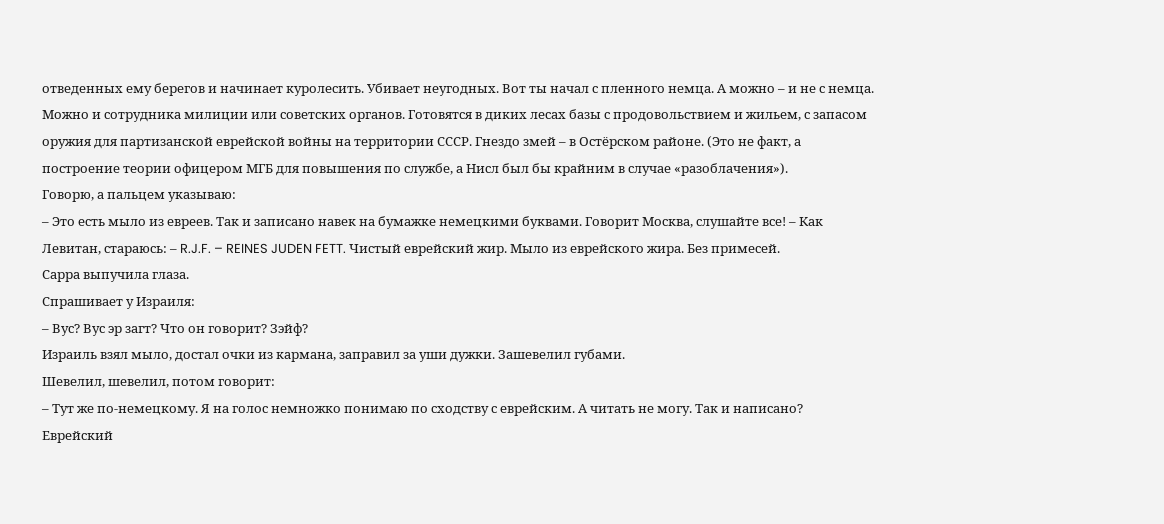отведенных ему берегов и начинает куролесить. Убивает неугодных. Вот ты начал с пленного немца. А можно – и не с немца. Можно и сотрудника милиции или советских органов. Готовятся в диких лесах базы с продовольствием и жильем, с запасом оружия для партизанской еврейской войны на территории СССР. Гнездо змей – в Остёрском районе. (Это не факт, а построение теории офицером МГБ для повышения по службе, а Нисл был бы крайним в случае «разоблачения»).
Говорю, а пальцем указываю:
– Это есть мыло из евреев. Так и записано навек на бумажке немецкими буквами. Говорит Москва, слушайте все! – Как Левитан, стараюсь: – R.J.F. – REINES JUDEN FETT. Чистый еврейский жир. Мыло из еврейского жира. Без примесей.
Сарра выпучила глаза.
Спрашивает у Израиля:
– Вус? Вус эр загт? Что он говорит? Зэйф?
Израиль взял мыло, достал очки из кармана, заправил за уши дужки. Зашевелил губами.
Шевелил, шевелил, потом говорит:
– Тут же по-немецкому. Я на голос немножко понимаю по сходству с еврейским. А читать не могу. Так и написано? Еврейский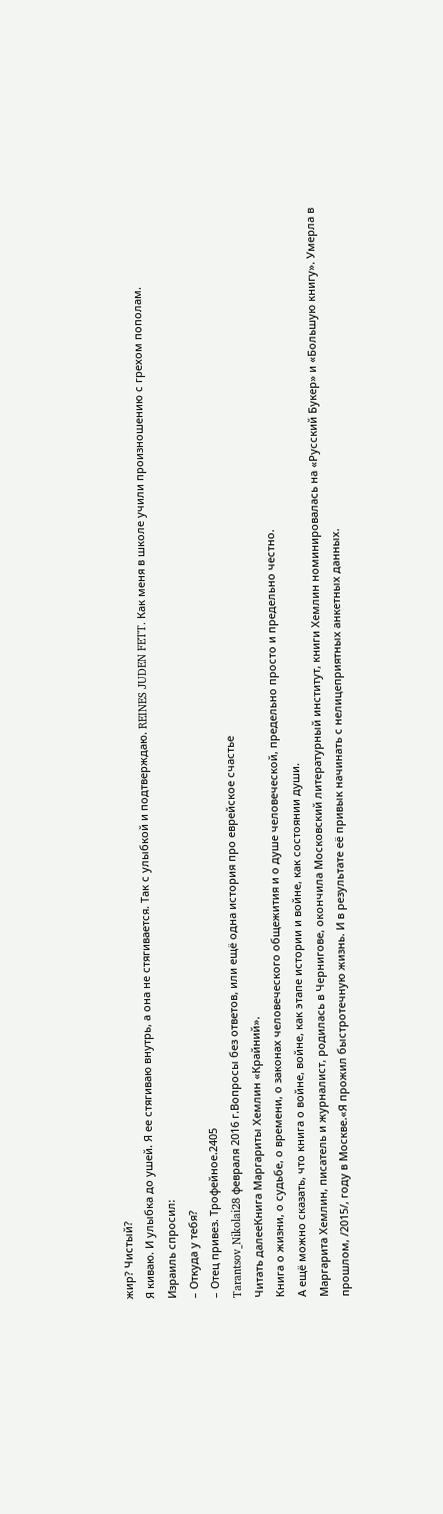жир? Чистый?
Я киваю. И улыбка до ушей. Я ее стягиваю внутрь, а она не стягивается. Так с улыбкой и подтверждаю. REINES JUDEN FETT. Как меня в школе учили произношению с грехом пополам.
Израиль спросил:
– Откуда у тебя?
– Отец привез. Трофейное.2405
Tarantsov_Nikolai28 февраля 2016 г.Вопросы без ответов, или ещё одна история про еврейское счастье
Читать далееКнига Маргариты Хемлин «Крайний».
Книга о жизни, о судьбе, о времени, о законах человеческого общежития и о душе человеческой, предельно просто и предельно честно.
А ещё можно сказать, что книга о войне, войне, как этапе истории и войне, как состоянии души.
Маргарита Хемлин, писатель и журналист, родилась в Чернигове, окончила Московский литературный институт, книги Хемлин номинировалась на «Русский Букер» и «Большую книгу». Умерла в прошлом, /2015/, году в Москве.«Я прожил быстротечную жизнь. И в результате её привык начинать с нелицеприятных анкетных данных.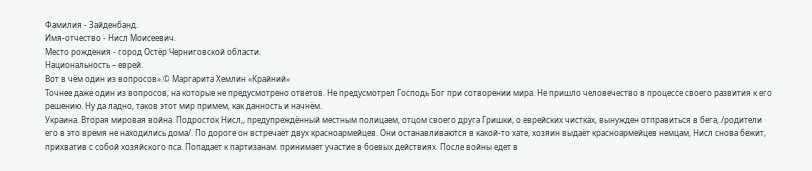Фамилия - Зайденбанд.
Имя-отчество - Нисл Моисеевич.
Место рождения - город Остёр Черниговской области.
Национальность – еврей.
Вот в чём один из вопросов».© Маргарита Хемлин «Крайний»
Точнее даже один из вопросов, на которые не предусмотрено ответов. Не предусмотрел Господь Бог при сотворении мира. Не пришло человечество в процессе своего развития к его решению. Ну да ладно, таков этот мир примем, как данность и начнём.
Украина. Вторая мировая война. Подросток Нисл,, предупреждённый местным полицаем, отцом своего друга Гришки, о еврейских чистках, вынужден отправиться в бега, /родители его в это время не находились дома/. По дороге он встречает двух красноармейцев. Они останавливаются в какой-то хате, хозяин выдаёт красноармейцев немцам, Нисл снова бежит, прихватив с собой хозяйского пса. Попадает к партизанам. принимает участие в боевых действиях. После войны едет в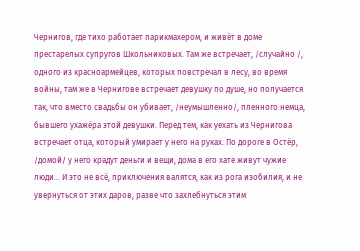Чернигов, где тихо работает парикмахером, и живёт в доме престарелых супругов Школьниковых. Там же встречает, /случайно /, одного из красноармейцев, которых повстречал в лесу, во время войны, там же в Чернигове встречает девушку по душе, но получается так, что вместо свадьбы он убивает, /неумышленно/, пленного немца, бывшего ухажёра этой девушки. Перед тем, как уехать из Чернигова встречает отца, который умирает у него на руках. По дороге в Остёр, /домой/ у него крадут деньги и вещи, дома в его хате живут чужие люди… И это не всё, приключения валятся, как из рога изобилия, и не увернуться от этих даров, разве что захлебнуться этим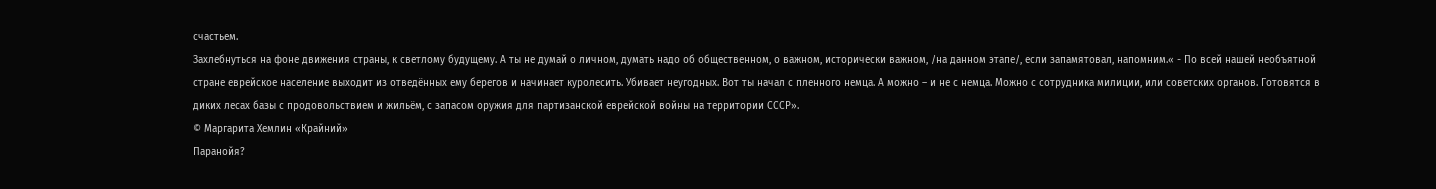счастьем.
Захлебнуться на фоне движения страны, к светлому будущему. А ты не думай о личном, думать надо об общественном, о важном, исторически важном, /на данном этапе/, если запамятовал, напомним.« - По всей нашей необъятной стране еврейское население выходит из отведённых ему берегов и начинает куролесить. Убивает неугодных. Вот ты начал с пленного немца. А можно – и не с немца. Можно с сотрудника милиции, или советских органов. Готовятся в диких лесах базы с продовольствием и жильём, с запасом оружия для партизанской еврейской войны на территории СССР».
© Маргарита Хемлин «Крайний»
Паранойя?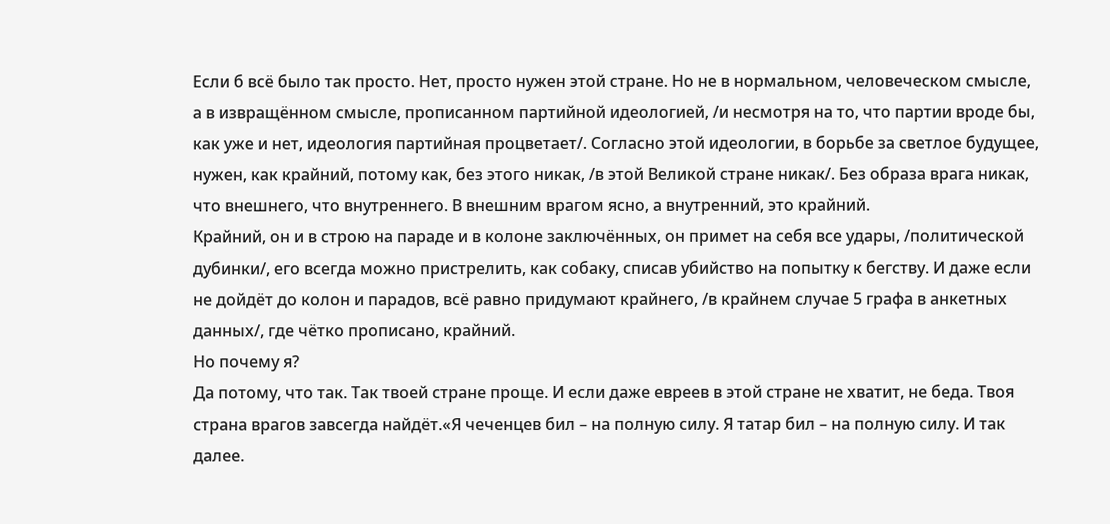Если б всё было так просто. Нет, просто нужен этой стране. Но не в нормальном, человеческом смысле, а в извращённом смысле, прописанном партийной идеологией, /и несмотря на то, что партии вроде бы, как уже и нет, идеология партийная процветает/. Согласно этой идеологии, в борьбе за светлое будущее, нужен, как крайний, потому как, без этого никак, /в этой Великой стране никак/. Без образа врага никак, что внешнего, что внутреннего. В внешним врагом ясно, а внутренний, это крайний.
Крайний, он и в строю на параде и в колоне заключённых, он примет на себя все удары, /политической дубинки/, его всегда можно пристрелить, как собаку, списав убийство на попытку к бегству. И даже если не дойдёт до колон и парадов, всё равно придумают крайнего, /в крайнем случае 5 графа в анкетных данных/, где чётко прописано, крайний.
Но почему я?
Да потому, что так. Так твоей стране проще. И если даже евреев в этой стране не хватит, не беда. Твоя страна врагов завсегда найдёт.«Я чеченцев бил – на полную силу. Я татар бил – на полную силу. И так далее.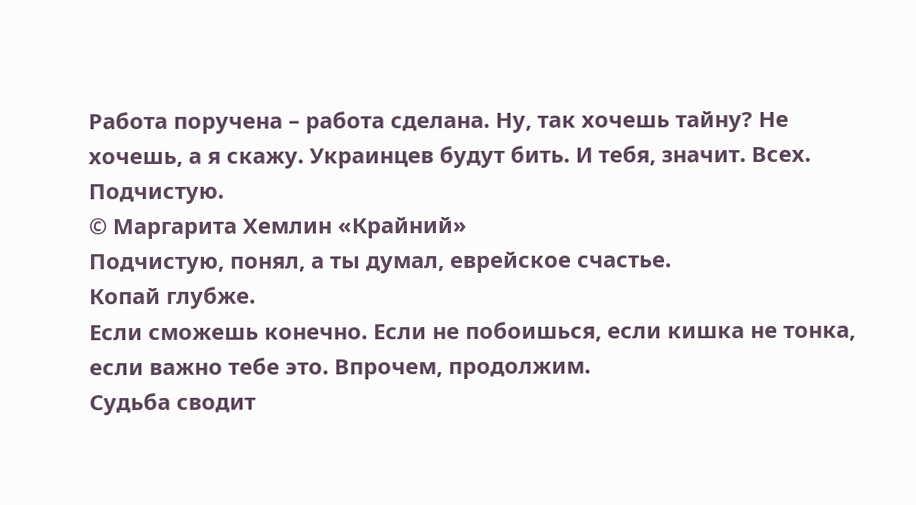Работа поручена – работа сделана. Ну, так хочешь тайну? Не хочешь, а я скажу. Украинцев будут бить. И тебя, значит. Всех. Подчистую.
© Маргарита Хемлин «Крайний»
Подчистую, понял, а ты думал, еврейское счастье.
Копай глубже.
Если сможешь конечно. Если не побоишься, если кишка не тонка, если важно тебе это. Впрочем, продолжим.
Судьба сводит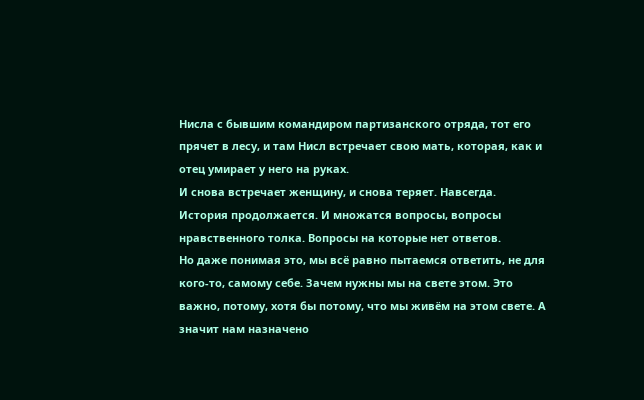Нисла с бывшим командиром партизанского отряда, тот его прячет в лесу, и там Нисл встречает свою мать, которая, как и отец умирает у него на руках.
И снова встречает женщину, и снова теряет. Навсегда.
История продолжается. И множатся вопросы, вопросы нравственного толка. Вопросы на которые нет ответов.
Но даже понимая это, мы всё равно пытаемся ответить, не для кого-то, самому себе. Зачем нужны мы на свете этом. Это важно, потому, хотя бы потому, что мы живём на этом свете. А значит нам назначено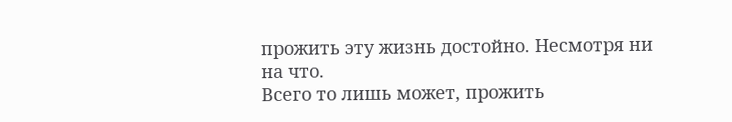прожить эту жизнь достойно. Несмотря ни на что.
Всего то лишь может, прожить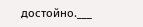достойно.___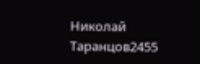Николай Таранцов2455